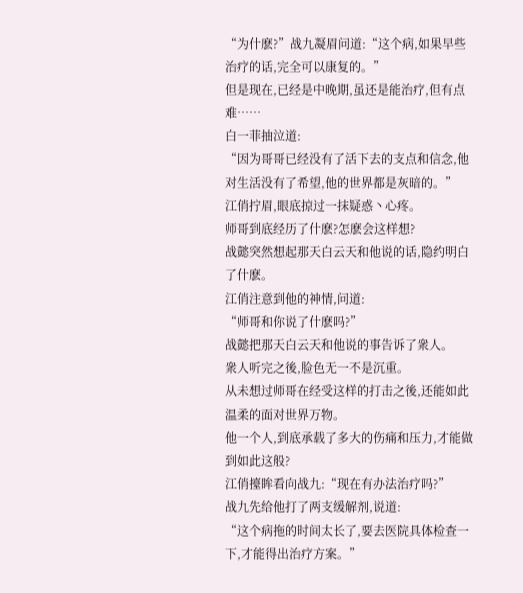“为什麽?”战九凝眉问道:“这个病,如果早些治疗的话,完全可以康复的。”
但是现在,已经是中晚期,虽还是能治疗,但有点难……
白一菲抽泣道:
“因为哥哥已经没有了活下去的支点和信念,他对生活没有了希望,他的世界都是灰暗的。”
江俏拧眉,眼底掠过一抹疑惑丶心疼。
师哥到底经历了什麽?怎麽会这样想?
战懿突然想起那天白云天和他说的话,隐约明白了什麽。
江俏注意到他的神情,问道:
“师哥和你说了什麽吗?”
战懿把那天白云天和他说的事告诉了衆人。
衆人听完之後,脸色无一不是沉重。
从未想过师哥在经受这样的打击之後,还能如此温柔的面对世界万物。
他一个人,到底承载了多大的伤痛和压力,才能做到如此这般?
江俏擡眸看向战九:“现在有办法治疗吗?”
战九先给他打了两支缓解剂,说道:
“这个病拖的时间太长了,要去医院具体检查一下,才能得出治疗方案。”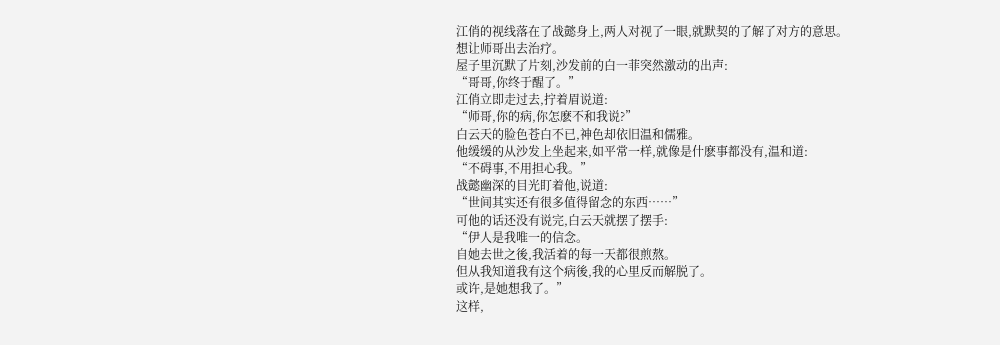江俏的视线落在了战懿身上,两人对视了一眼,就默契的了解了对方的意思。
想让师哥出去治疗。
屋子里沉默了片刻,沙发前的白一菲突然激动的出声:
“哥哥,你终于醒了。”
江俏立即走过去,拧着眉说道:
“师哥,你的病,你怎麽不和我说?”
白云天的脸色苍白不已,神色却依旧温和儒雅。
他缓缓的从沙发上坐起来,如平常一样,就像是什麽事都没有,温和道:
“不碍事,不用担心我。”
战懿幽深的目光盯着他,说道:
“世间其实还有很多值得留念的东西……”
可他的话还没有说完,白云天就摆了摆手:
“伊人是我唯一的信念。
自她去世之後,我活着的每一天都很煎熬。
但从我知道我有这个病後,我的心里反而解脱了。
或许,是她想我了。”
这样,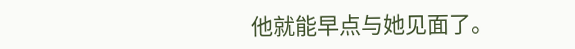他就能早点与她见面了。